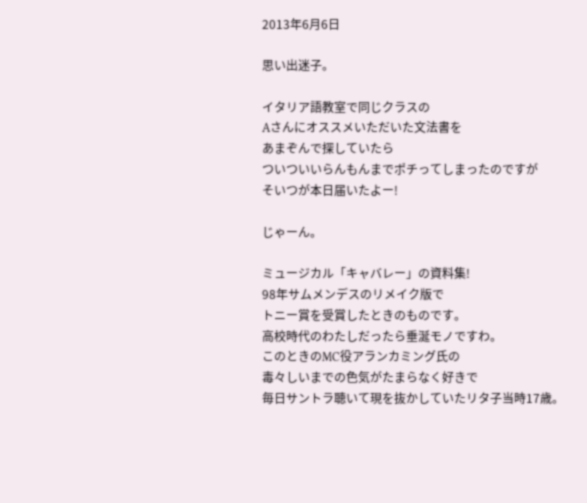2013年6月6日

思い出迷子。

イタリア語教室で同じクラスの
Aさんにオススメいただいた文法書を
あまぞんで探していたら
ついついいらんもんまでポチってしまったのですが
そいつが本日届いたよー!

じゃーん。

ミュージカル「キャバレー」の資料集!
98年サムメンデスのリメイク版で
トニー賞を受賞したときのものです。
高校時代のわたしだったら垂涎モノですわ。
このときのMC役アランカミング氏の
毒々しいまでの色気がたまらなく好きで
毎日サントラ聴いて現を抜かしていたリタ子当時17歳。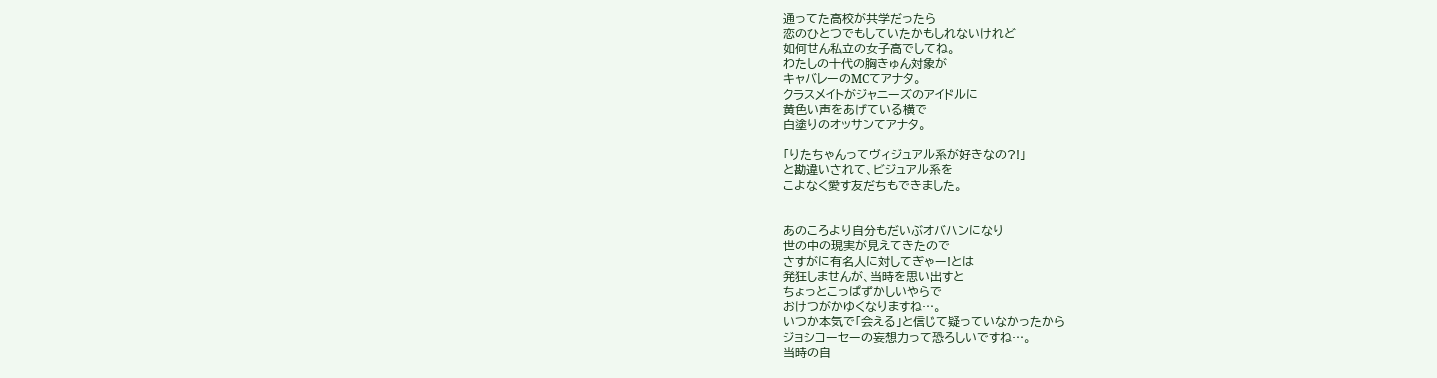通ってた高校が共学だったら
恋のひとつでもしていたかもしれないけれど
如何せん私立の女子高でしてね。
わたしの十代の胸きゅん対象が
キャバレーのMCてアナタ。
クラスメイトがジャニーズのアイドルに
黄色い声をあげている横で
白塗りのオッサンてアナタ。

「りたちゃんってヴィジュアル系が好きなの?!」
と勘違いされて、ビジュアル系を
こよなく愛す友だちもできました。


あのころより自分もだいぶオバハンになり
世の中の現実が見えてきたので
さすがに有名人に対してぎゃー!とは
発狂しませんが、当時を思い出すと
ちょっとこっぱずかしいやらで
おけつがかゆくなりますね…。
いつか本気で「会える」と信じて疑っていなかったから
ジョシコーセーの妄想力って恐ろしいですね…。
当時の自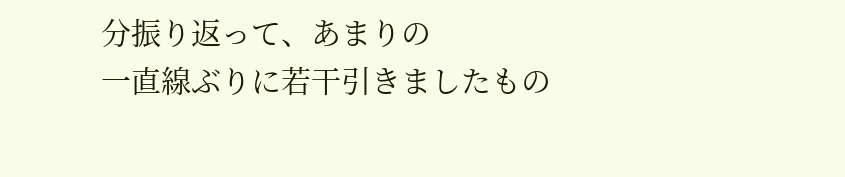分振り返って、あまりの
一直線ぶりに若干引きましたもの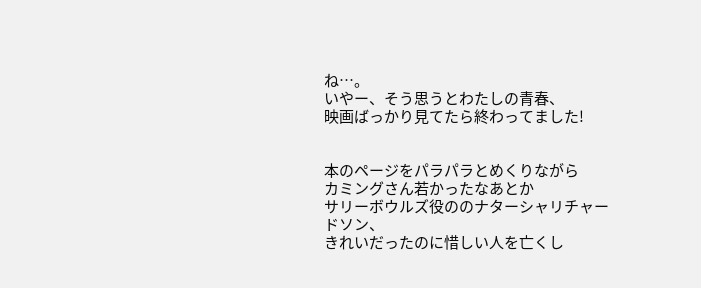ね…。
いやー、そう思うとわたしの青春、
映画ばっかり見てたら終わってました!


本のページをパラパラとめくりながら
カミングさん若かったなあとか
サリーボウルズ役ののナターシャリチャードソン、
きれいだったのに惜しい人を亡くし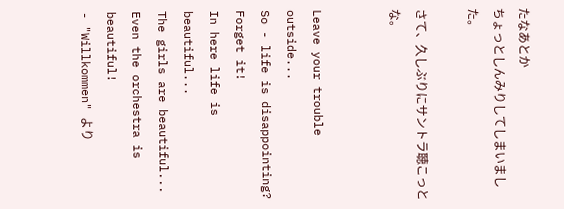たなあとか
ちょっとしんみりしてしまいました。

さて、久しぶりにサントラ聴こっとな。


Leave your trouble outside...
So - life is disappointing? Forget it!
In here life is beautiful...
The girls are beautiful...
Even the orchestra is beautiful!
- "Willkommen" より